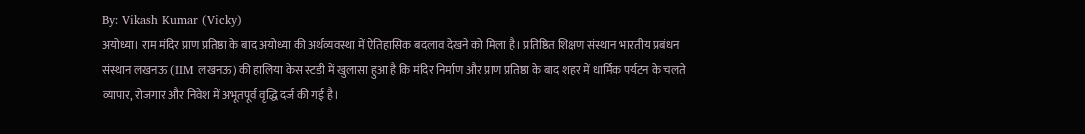By: Vikash Kumar (Vicky)
अयोध्या। राम मंदिर प्राण प्रतिष्ठा के बाद अयोध्या की अर्थव्यवस्था में ऐतिहासिक बदलाव देखने को मिला है। प्रतिष्ठित शिक्षण संस्थान भारतीय प्रबंधन संस्थान लखनऊ (IIM लखनऊ) की हालिया केस स्टडी में खुलासा हुआ है कि मंदिर निर्माण और प्राण प्रतिष्ठा के बाद शहर में धार्मिक पर्यटन के चलते व्यापार, रोजगार और निवेश में अभूतपूर्व वृद्धि दर्ज की गई है।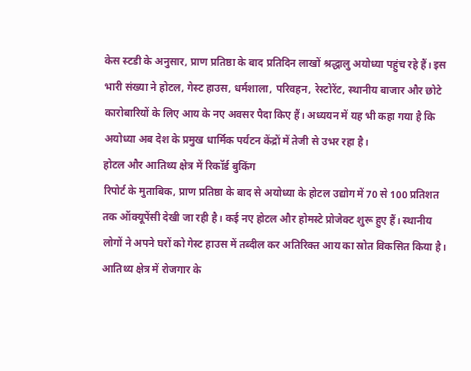केस स्टडी के अनुसार, प्राण प्रतिष्ठा के बाद प्रतिदिन लाखों श्रद्धालु अयोध्या पहुंच रहे हैं। इस भारी संख्या ने होटल, गेस्ट हाउस, धर्मशाला, परिवहन, रेस्टोरेंट, स्थानीय बाजार और छोटे कारोबारियों के लिए आय के नए अवसर पैदा किए हैं। अध्ययन में यह भी कहा गया है कि अयोध्या अब देश के प्रमुख धार्मिक पर्यटन केंद्रों में तेजी से उभर रहा है।
होटल और आतिथ्य क्षेत्र में रिकॉर्ड बुकिंग
रिपोर्ट के मुताबिक, प्राण प्रतिष्ठा के बाद से अयोध्या के होटल उद्योग में 70 से 100 प्रतिशत तक ऑक्यूपेंसी देखी जा रही है। कई नए होटल और होमस्टे प्रोजेक्ट शुरू हुए हैं। स्थानीय लोगों ने अपने घरों को गेस्ट हाउस में तब्दील कर अतिरिक्त आय का स्रोत विकसित किया है। आतिथ्य क्षेत्र में रोजगार के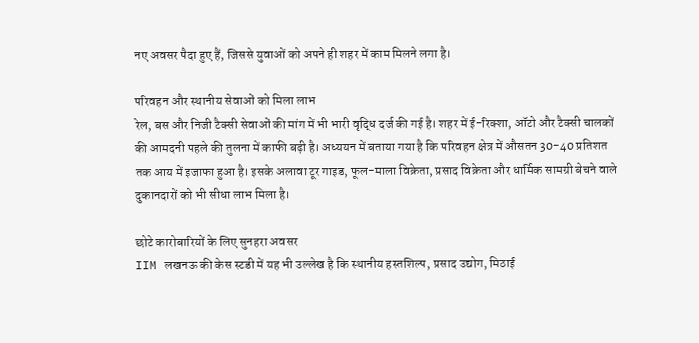नए अवसर पैदा हुए हैं, जिससे युवाओं को अपने ही शहर में काम मिलने लगा है।

परिवहन और स्थानीय सेवाओं को मिला लाभ
रेल, बस और निजी टैक्सी सेवाओं की मांग में भी भारी वृद्धि दर्ज की गई है। शहर में ई-रिक्शा, ऑटो और टैक्सी चालकों की आमदनी पहले की तुलना में काफी बढ़ी है। अध्ययन में बताया गया है कि परिवहन क्षेत्र में औसतन 30-40 प्रतिशत तक आय में इजाफा हुआ है। इसके अलावा टूर गाइड, फूल-माला विक्रेता, प्रसाद विक्रेता और धार्मिक सामग्री बेचने वाले दुकानदारों को भी सीधा लाभ मिला है।

छोटे कारोबारियों के लिए सुनहरा अवसर
IIM लखनऊ की केस स्टडी में यह भी उल्लेख है कि स्थानीय हस्तशिल्प, प्रसाद उद्योग, मिठाई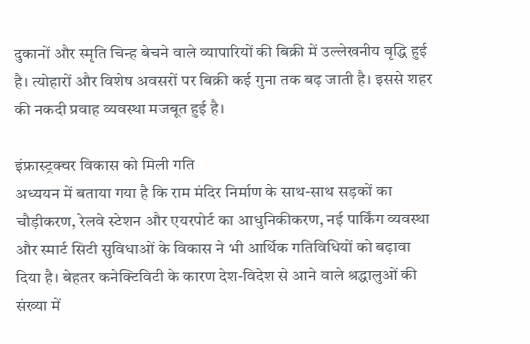दुकानों और स्मृति चिन्ह बेचने वाले व्यापारियों की बिक्री में उल्लेखनीय वृद्धि हुई है। त्योहारों और विशेष अवसरों पर बिक्री कई गुना तक बढ़ जाती है। इससे शहर की नकदी प्रवाह व्यवस्था मजबूत हुई है।

इंफ्रास्ट्रक्चर विकास को मिली गति
अध्ययन में बताया गया है कि राम मंदिर निर्माण के साथ-साथ सड़कों का चौड़ीकरण, रेलवे स्टेशन और एयरपोर्ट का आधुनिकीकरण, नई पार्किंग व्यवस्था और स्मार्ट सिटी सुविधाओं के विकास ने भी आर्थिक गतिविधियों को बढ़ावा दिया है। बेहतर कनेक्टिविटी के कारण देश-विदेश से आने वाले श्रद्धालुओं की संख्या में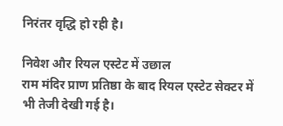निरंतर वृद्धि हो रही है।

निवेश और रियल एस्टेट में उछाल
राम मंदिर प्राण प्रतिष्ठा के बाद रियल एस्टेट सेक्टर में भी तेजी देखी गई है।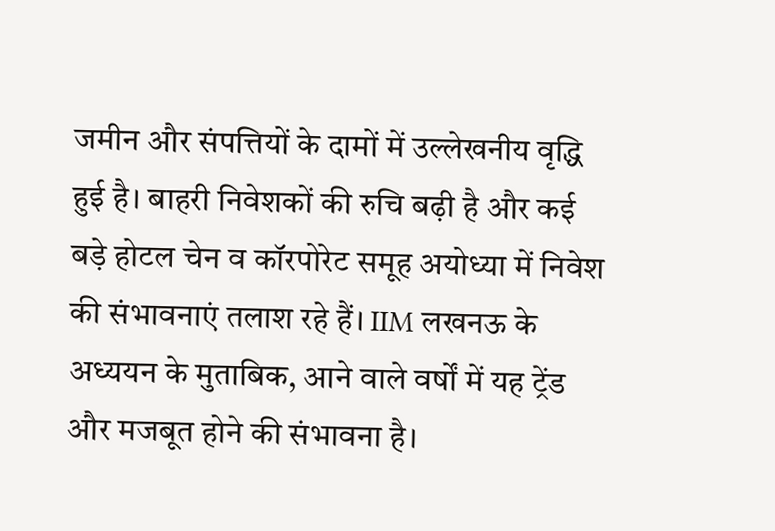जमीन और संपत्तियों के दामों में उल्लेखनीय वृद्धि हुई है। बाहरी निवेशकों की रुचि बढ़ी है और कई बड़े होटल चेन व कॉरपोरेट समूह अयोध्या में निवेश की संभावनाएं तलाश रहे हैं। IIM लखनऊ के अध्ययन के मुताबिक, आने वाले वर्षों में यह ट्रेंड और मजबूत होने की संभावना है।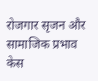रोजगार सृजन और सामाजिक प्रभाव
केस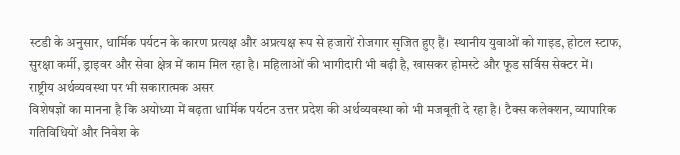स्टडी के अनुसार, धार्मिक पर्यटन के कारण प्रत्यक्ष और अप्रत्यक्ष रूप से हजारों रोजगार सृजित हुए हैं। स्थानीय युवाओं को गाइड, होटल स्टाफ, सुरक्षा कर्मी, ड्राइवर और सेवा क्षेत्र में काम मिल रहा है। महिलाओं की भागीदारी भी बढ़ी है, खासकर होमस्टे और फूड सर्विस सेक्टर में।
राष्ट्रीय अर्थव्यवस्था पर भी सकारात्मक असर
विशेषज्ञों का मानना है कि अयोध्या में बढ़ता धार्मिक पर्यटन उत्तर प्रदेश की अर्थव्यवस्था को भी मजबूती दे रहा है। टैक्स कलेक्शन, व्यापारिक गतिविधियों और निवेश के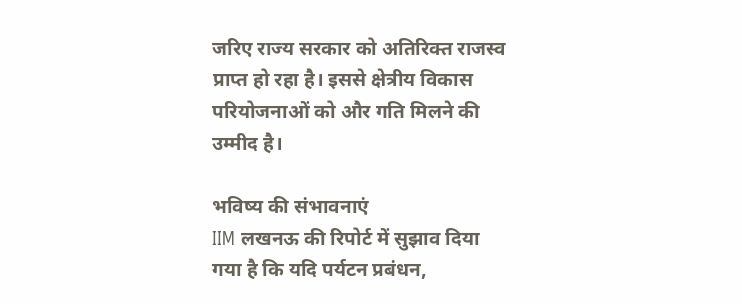जरिए राज्य सरकार को अतिरिक्त राजस्व प्राप्त हो रहा है। इससे क्षेत्रीय विकास परियोजनाओं को और गति मिलने की उम्मीद है।

भविष्य की संभावनाएं
IIM लखनऊ की रिपोर्ट में सुझाव दिया गया है कि यदि पर्यटन प्रबंधन,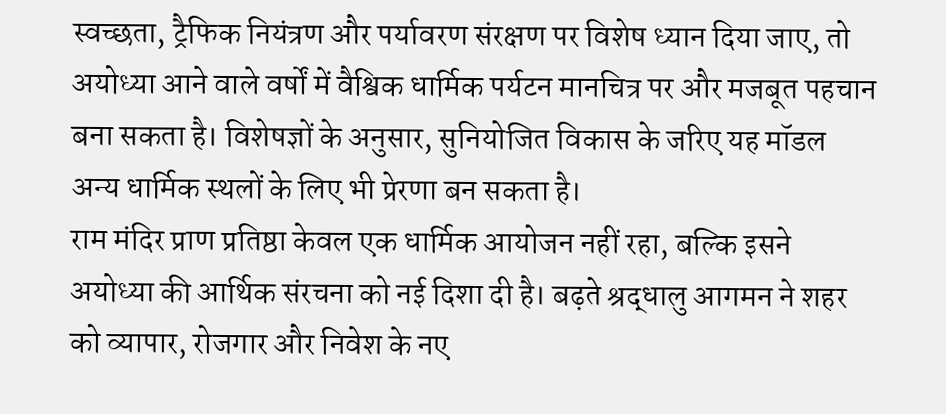स्वच्छता, ट्रैफिक नियंत्रण और पर्यावरण संरक्षण पर विशेष ध्यान दिया जाए, तो अयोध्या आने वाले वर्षों में वैश्विक धार्मिक पर्यटन मानचित्र पर और मजबूत पहचान बना सकता है। विशेषज्ञों के अनुसार, सुनियोजित विकास के जरिए यह मॉडल अन्य धार्मिक स्थलों के लिए भी प्रेरणा बन सकता है।
राम मंदिर प्राण प्रतिष्ठा केवल एक धार्मिक आयोजन नहीं रहा, बल्कि इसने अयोध्या की आर्थिक संरचना को नई दिशा दी है। बढ़ते श्रद्धालु आगमन ने शहर को व्यापार, रोजगार और निवेश के नए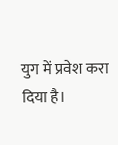युग में प्रवेश करा दिया है।